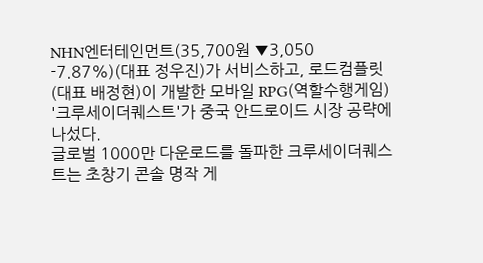NHN엔터테인먼트(35,700원 ▼3,050 -7.87%)(대표 정우진)가 서비스하고, 로드컴플릿(대표 배정현)이 개발한 모바일 RPG(역할수행게임) '크루세이더퀘스트'가 중국 안드로이드 시장 공략에 나섰다.
글로벌 1000만 다운로드를 돌파한 크루세이더퀘스트는 초창기 콘솔 명작 게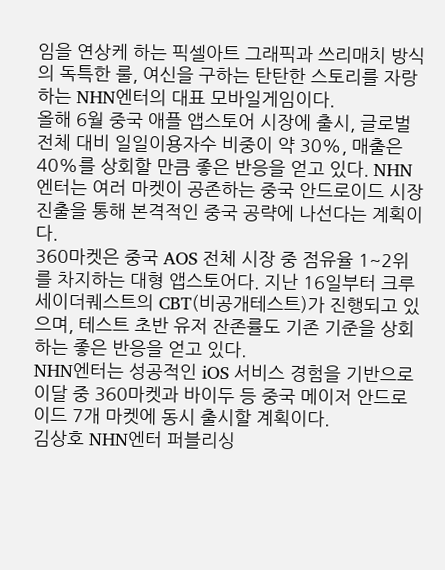임을 연상케 하는 픽셀아트 그래픽과 쓰리매치 방식의 독특한 룰, 여신을 구하는 탄탄한 스토리를 자랑하는 NHN엔터의 대표 모바일게임이다.
올해 6월 중국 애플 앱스토어 시장에 출시, 글로벌 전체 대비 일일이용자수 비중이 약 30%, 매출은 40%를 상회할 만큼 좋은 반응을 얻고 있다. NHN엔터는 여러 마켓이 공존하는 중국 안드로이드 시장 진출을 통해 본격적인 중국 공략에 나선다는 계획이다.
360마켓은 중국 AOS 전체 시장 중 점유율 1~2위를 차지하는 대형 앱스토어다. 지난 16일부터 크루세이더퀘스트의 CBT(비공개테스트)가 진행되고 있으며, 테스트 초반 유저 잔존률도 기존 기준을 상회하는 좋은 반응을 얻고 있다.
NHN엔터는 성공적인 iOS 서비스 경험을 기반으로 이달 중 360마켓과 바이두 등 중국 메이저 안드로이드 7개 마켓에 동시 출시할 계획이다.
김상호 NHN엔터 퍼블리싱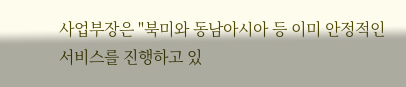사업부장은 "북미와 동남아시아 등 이미 안정적인 서비스를 진행하고 있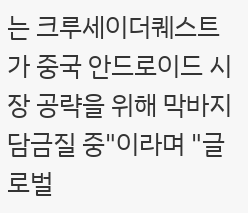는 크루세이더퀘스트가 중국 안드로이드 시장 공략을 위해 막바지 담금질 중"이라며 "글로벌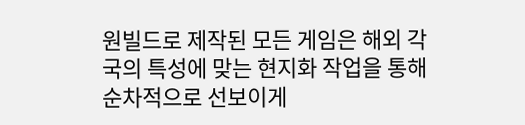원빌드로 제작된 모든 게임은 해외 각국의 특성에 맞는 현지화 작업을 통해 순차적으로 선보이게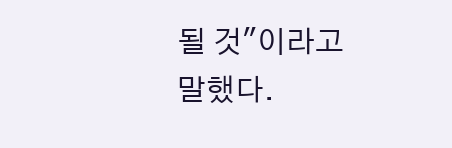될 것"이라고 말했다.